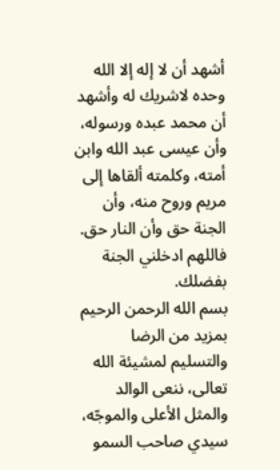أشهد أن لا إله إلا الله وحده لاشريك له وأشهد أن محمد عبده ورسوله، وأن عيسى عبد الله وابن أمته، وكلمته ألقاها إلى مريم وروح منه، وأن الجنة حق وأن النار حق.
فاللهم ادخلني الجنة بفضلك.
بسم الله الرحمن الرحيم
بمزيد من الرضا والتسليم لمشيئة الله تعالى، ننعى الوالد والمثل الأعلى والموجّه، سيدي صاحب السمو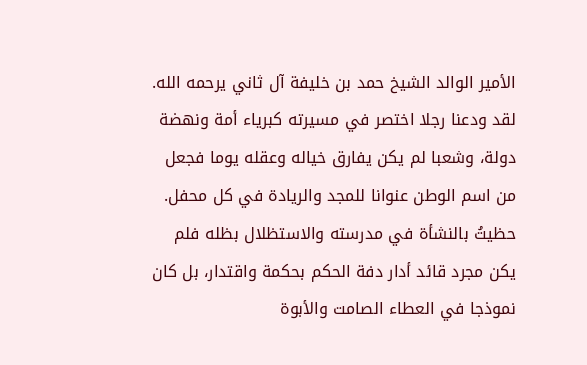الأمير الوالد الشيخ حمد بن خليفة آل ثاني يرحمه الله.
لقد ودعنا رجلا اختصر في مسيرته كبرياء أمة ونهضة دولة، وشعبا لم يكن يفارق خياله وعقله يوما فجعل من اسم الوطن عنوانا للمجد والريادة في كل محفل.
حظيتُ بالنشأة في مدرسته والاستظلال بظله فلم يكن مجرد قائد أدار دفة الحكم بحكمة واقتدار، بل كان نموذجا في العطاء الصامت والأبوة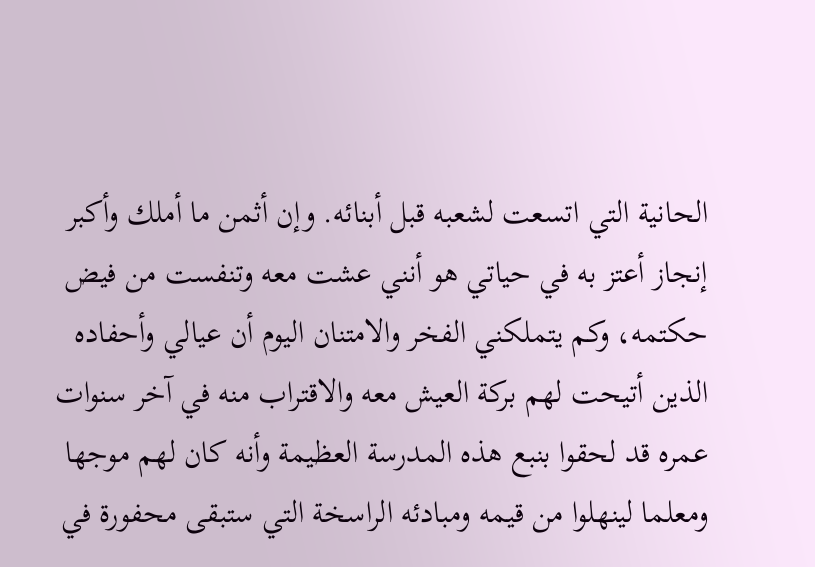الحانية التي اتسعت لشعبه قبل أبنائه. وإن أثمن ما أملك وأكبر إنجاز أعتز به في حياتي هو أنني عشت معه وتنفست من فيض حكتمه، وكم يتملكني الفخر والامتنان اليوم أن عيالي وأحفاده الذين أتيحت لهم بركة العيش معه والاقتراب منه في آخر سنوات عمره قد لحقوا بنبع هذه المدرسة العظيمة وأنه كان لهم موجها ومعلما لينهلوا من قيمه ومبادئه الراسخة التي ستبقى محفورة في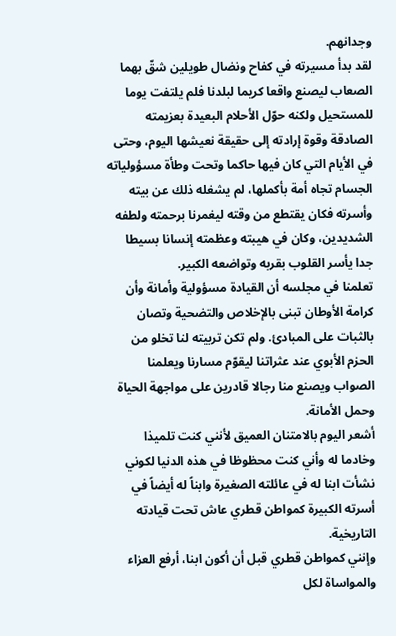وجدانهم.
لقد بدأ مسيرته في كفاح ونضال طويلين شقّ بهما الصعاب ليصنع واقعا كريما لبلدنا فلم يلتفت يوما للمستحيل ولكنه حوّل الأحلام البعيدة بعزيمته الصادقة وقوة إرادته إلى حقيقة نعيشها اليوم، وحتى في الأيام التي كان فيها حاكما وتحت وطأة مسؤولياته الجسام تجاه أمة بأكملها، لم يشغله ذلك عن بيته وأسرته فكان يقتطع من وقته ليغمرنا برحمته ولطفه الشديدين، وكان في هيبته وعظمته إنسانا بسيطا جدا يأسر القلوب بقربه وتواضعه الكبير.
تعلمنا في مجلسه أن القيادة مسؤولية وأمانة وأن كرامة الأوطان تبنى بالإخلاص والتضحية وتصان بالثبات على المبادئ. ولم تكن تربيته لنا تخلو من الحزم الأبوي عند عثراتنا ليقوّم مسارنا ويعلمنا الصواب ويصنع منا رجالا قادرين على مواجهة الحياة وحمل الأمانة.
أشعر اليوم بالامتنان العميق لأنني كنت تلميذا وخادما له وأني كنت محظوظا في هذه الدنيا لكوني نشأت ابنا له في عائلته الصغيرة وابناً له أيضاً في أسرته الكبيرة كمواطن قطري عاش تحت قيادته التاريخية.
وإنني كمواطن قطري قبل أن أكون ابنا، أرفع العزاء والمواساة لكل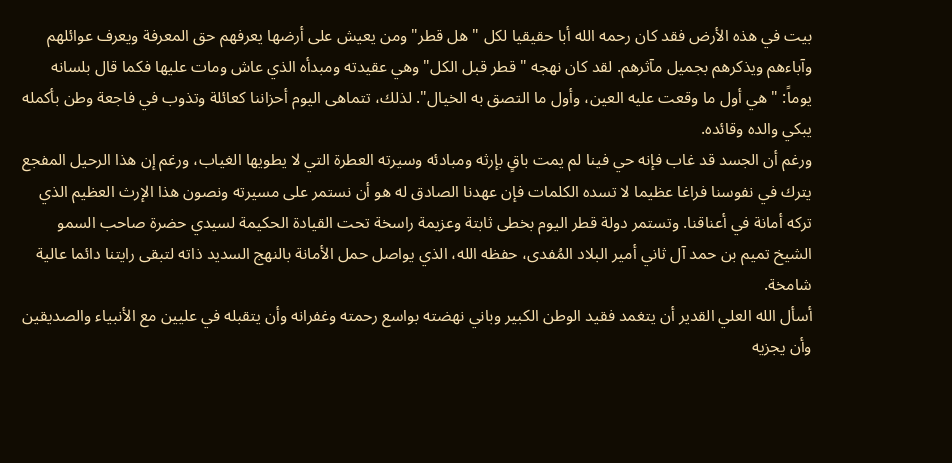بيت في هذه الأرض فقد كان رحمه الله أبا حقيقيا لكل "هل قطر" ومن يعيش على أرضها يعرفهم حق المعرفة ويعرف عوائلهم وآباءهم ويذكرهم بجميل مآثرهم. لقد كان نهجه "قطر قبل الكل" وهي عقيدته ومبدأه الذي عاش ومات عليها فكما قال بلسانه يوماً: "هي أول ما وقعت عليه العين، وأول ما التصق به الخيال". لذلك، تتماهى اليوم أحزاننا كعائلة وتذوب في فاجعة وطن بأكمله يبكي والده وقائده.
ورغم أن الجسد قد غاب فإنه حي فينا لم يمت باقٍ بإرثه ومبادئه وسيرته العطرة التي لا يطويها الغياب، ورغم إن هذا الرحيل المفجع يترك في نفوسنا فراغا عظيما لا تسده الكلمات فإن عهدنا الصادق له هو أن نستمر على مسيرته ونصون هذا الإرث العظيم الذي تركه أمانة في أعناقنا. وتستمر دولة قطر اليوم بخطى ثابتة وعزيمة راسخة تحت القيادة الحكيمة لسيدي حضرة صاحب السمو الشيخ تميم بن حمد آل ثاني أمير البلاد المُفدى، حفظه الله، الذي يواصل حمل الأمانة بالنهج السديد ذاته لتبقى رايتنا دائما عالية شامخة.
أسأل الله العلي القدير أن يتغمد فقيد الوطن الكبير وباني نهضته بواسع رحمته وغفرانه وأن يتقبله في عليين مع الأنبياء والصديقين وأن يجزيه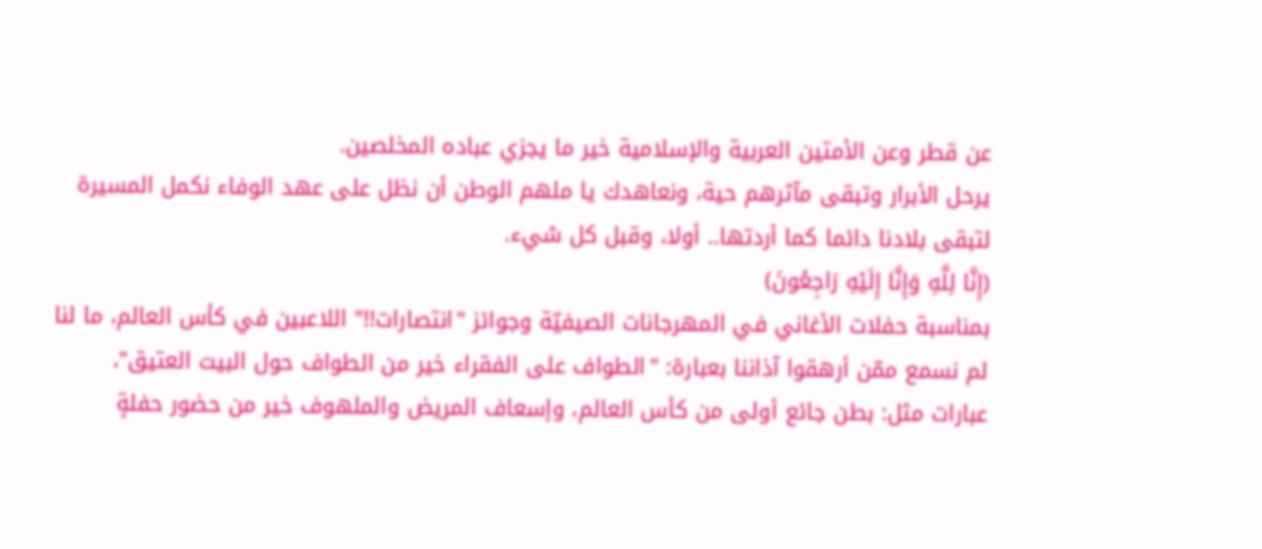عن قطر وعن الأمتين العربية والإسلامية خير ما يجزي عباده المخلصين.
يرحل الأبرار وتبقى مآثرهم حية، ونعاهدك يا ملهم الوطن أن نظل على عهد الوفاء نكمل المسيرة لتبقى بلادنا دائما كما أردتها.. أولا، وقبل كل شيء.
(إِنَّا لِلَّهِ وَإِنَّا إِلَيْهِ رَاجِعُونَ)
بمناسبة حفلات الأغاني في المهرجانات الصيفيّة وجوائز "انتصارات!!" اللاعبين في كأس العالم، ما لنا لم نسمع ممّن أرهقوا آذاننا بعبارة: "الطواف على الفقراء خير من الطواف حول البيت العتيق"، عبارات مثل: بطن جائع أولى من كأس العالم، وإسعاف المريض والملهوف خير من حضور حفلةٍ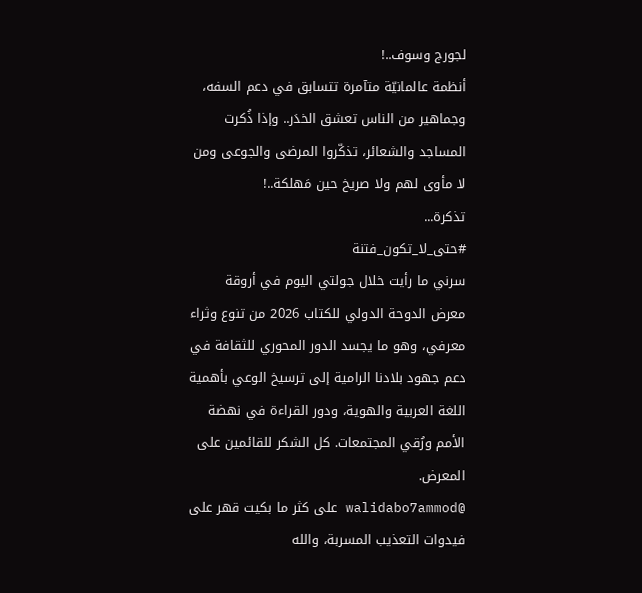لجورج وسوف..!
أنظمة عالمانيّة متآمرة تتسابق في دعم السفه، وجماهير من الناس تعشق الخدَر.. وإذا ذُكرت المساجد والشعائر، تذكّروا المرضى والجوعى ومن لا مأوى لهم ولا صريخ حين مَهلكة..!
تذكرة...
#حتى_لا_تكون_فتنة
سرني ما رأيت خلال جولتي اليوم في أروقة معرض الدوحة الدولي للكتاب 2026 من تنوع وثراء معرفي، وهو ما يجسد الدور المحوري للثقافة في دعم جهود بلادنا الرامية إلى ترسيخ الوعي بأهمية اللغة العربية والهوية، ودور القراءة في نهضة الأمم ورُقي المجتمعات. كل الشكر للقائمين على المعرض.
@walidabo7ammod على كثر ما بكيت قهر على فيدوات التعذيب المسربة، والله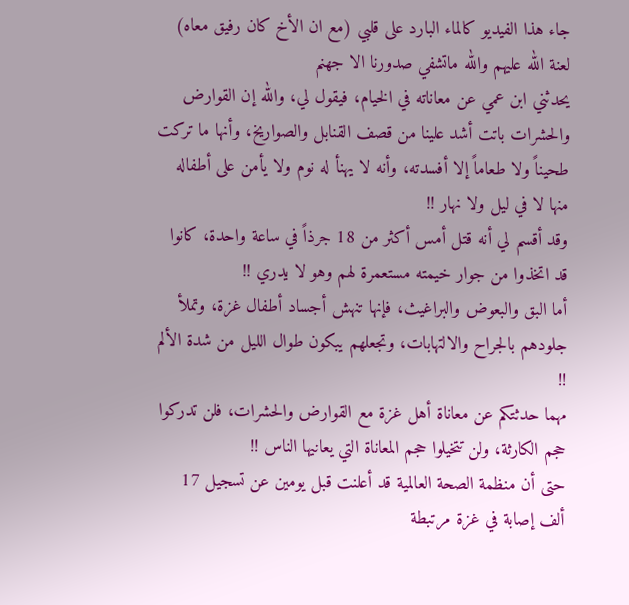جاء هذا الفيديو كالماء البارد على قلبي (مع ان الأخ كان رفيق معاه) لعنة الله عليهم والله ماتشفي صدورنا الا جهنم
يحدثني ابن عمي عن معاناته في الخيام، فيقول لي، والله إن القوارض والحشرات باتت أشد علينا من قصف القنابل والصواريخ، وأنها ما تركت طحيناً ولا طعاماً إلا أفسدته، وأنه لا يهنأ له نوم ولا يأمن على أطفاله منها لا في ليل ولا نهار !!
وقد أقسم لي أنه قتل أمس أكثر من 18 جرذاً في ساعة واحدة، كانوا قد اتخذوا من جوار خيمته مستعمرة لهم وهو لا يدري !!
أما البق والبعوض والبراغيث، فإنها تنهش أجساد أطفال غزة، وتملأ جلودهم بالجراح والالتهابات، وتجعلهم يبكون طوال الليل من شدة الألم !!
مهما حدثتكم عن معاناة أهل غزة مع القوارض والحشرات، فلن تدركوا حجم الكارثة، ولن تتخيلوا حجم المعاناة التي يعانيها الناس !!
حتى أن منظمة الصحة العالمية قد أعلنت قبل يومين عن تسجيل 17 ألف إصابة في غزة مرتبطة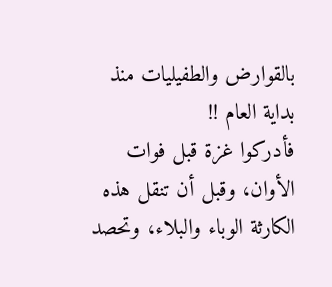بالقوارض والطفيليات منذ بداية العام !!
فأدركوا غزة قبل فوات الأوان، وقبل أن تنقل هذه الكارثة الوباء والبلاء، وتحصد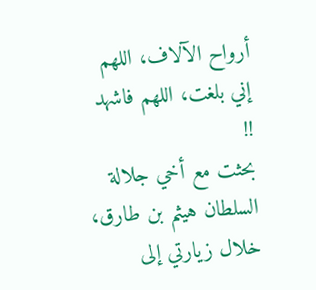أرواح الآلاف، اللهم إني بلغت، اللهم فاشهد !!
بحثت مع أخي جلالة السلطان هيثم بن طارق، خلال زيارتي إلى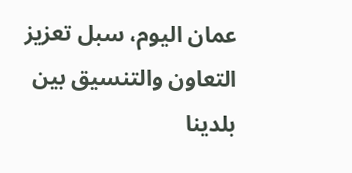عمان اليوم، سبل تعزيز التعاون والتنسيق بين بلدينا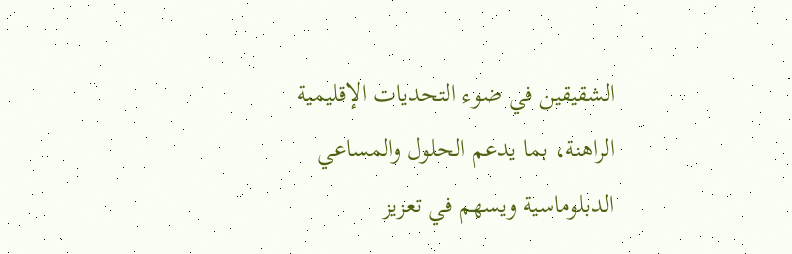الشقيقين في ضوء التحديات الإقليمية الراهنة، بما يدعم الحلول والمساعي الدبلوماسية ويسهم في تعزيز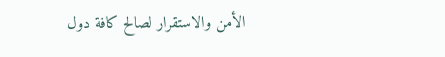الأمن والاستقرار لصالح كافة دول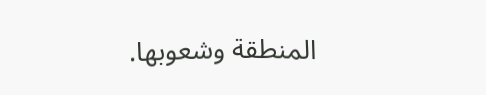المنطقة وشعوبها.